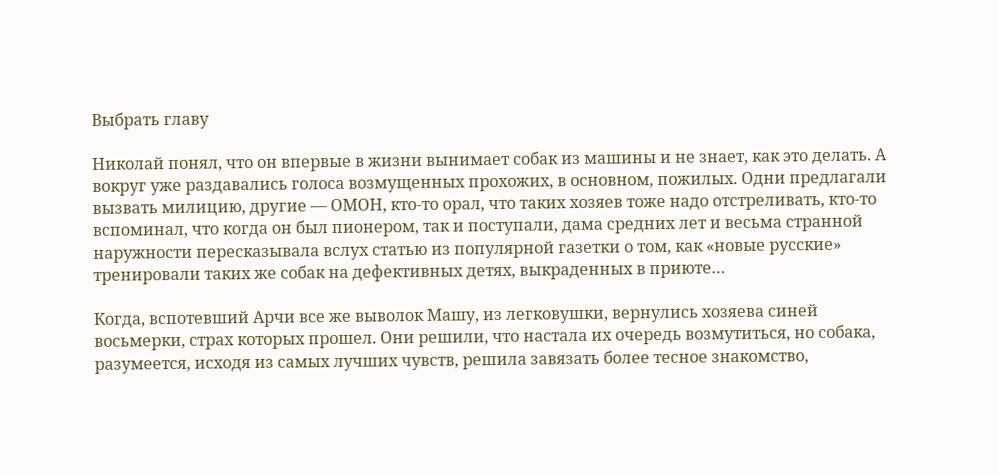Выбрать главу

Николай понял, что он впервые в жизни вынимает собак из машины и не знает, как это делать. А вокруг уже раздавались голоса возмущенных прохожих, в основном, пожилых. Одни предлагали вызвать милицию, другие — ОМОН, кто-то орал, что таких хозяев тоже надо отстреливать, кто-то вспоминал, что когда он был пионером, так и поступали, дама средних лет и весьма странной наружности пересказывала вслух статью из популярной газетки о том, как «новые русские» тренировали таких же собак на дефективных детях, выкраденных в приюте…

Когда, вспотевший Арчи все же выволок Машу, из легковушки, вернулись хозяева синей восьмерки, страх которых прошел. Они решили, что настала их очередь возмутиться, но собака, разумеется, исходя из самых лучших чувств, решила завязать более тесное знакомство,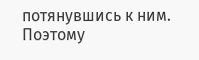потянувшись к ним. Поэтому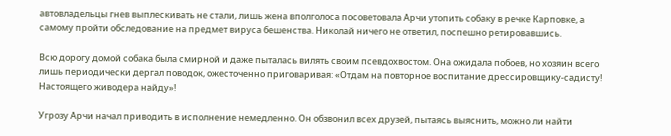автовладельцы гнев выплескивать не стали, лишь жена вполголоса посоветовала Арчи утопить собаку в речке Карповке, а самому пройти обследование на предмет вируса бешенства. Николай ничего не ответил, поспешно ретировавшись.

Всю дорогу домой собака была смирной и даже пыталась вилять своим псевдохвостом. Она ожидала побоев, но хозяин всего лишь периодически дергал поводок, ожесточенно приговаривая: «Отдам на повторное воспитание дрессировщику-садисту! Настоящего живодера найду»!

Угрозу Арчи начал приводить в исполнение немедленно. Он обзвонил всех друзей, пытаясь выяснить, можно ли найти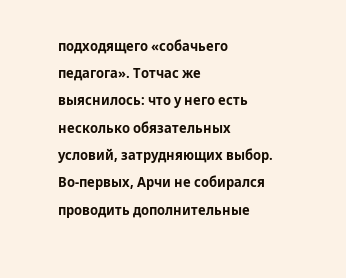подходящего «собачьего педагога». Тотчас же выяснилось: что у него есть несколько обязательных условий, затрудняющих выбор. Во-первых, Арчи не собирался проводить дополнительные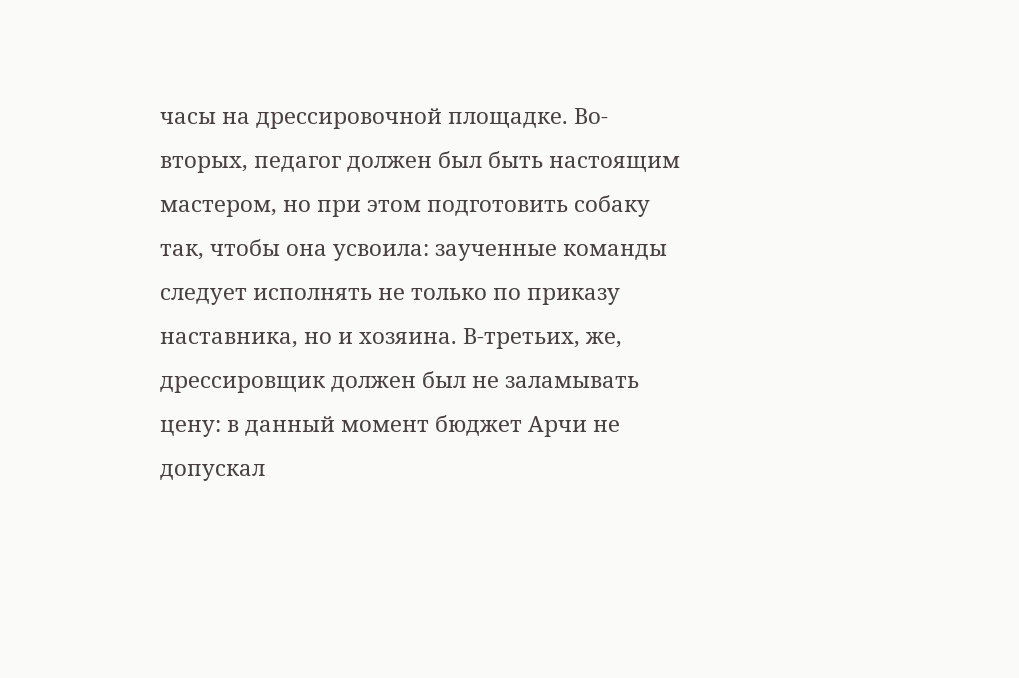часы на дрессировочной площадке. Во-вторых, педагог должен был быть настоящим мастером, но при этом подготовить собаку так, чтобы она усвоила: заученные команды следует исполнять не только по приказу наставника, но и хозяина. В-третьих, же, дрессировщик должен был не заламывать цену: в данный момент бюджет Арчи не допускал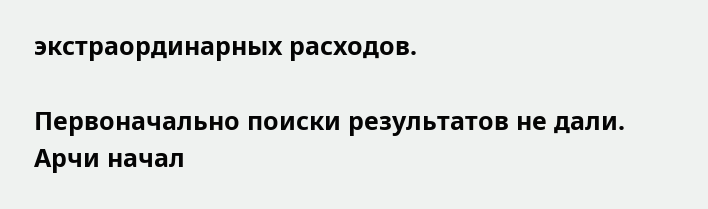экстраординарных расходов.

Первоначально поиски результатов не дали. Арчи начал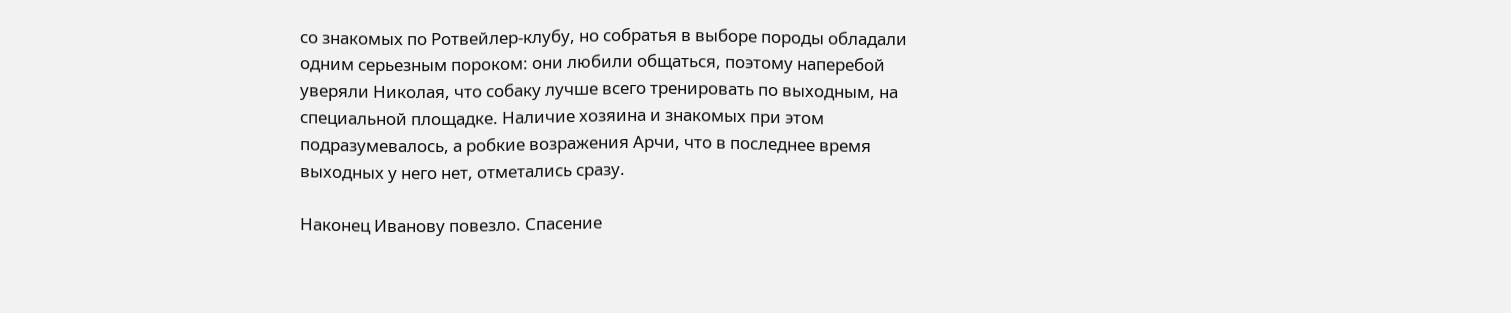со знакомых по Ротвейлер-клубу, но собратья в выборе породы обладали одним серьезным пороком: они любили общаться, поэтому наперебой уверяли Николая, что собаку лучше всего тренировать по выходным, на специальной площадке. Наличие хозяина и знакомых при этом подразумевалось, а робкие возражения Арчи, что в последнее время выходных у него нет, отметались сразу.

Наконец Иванову повезло. Спасение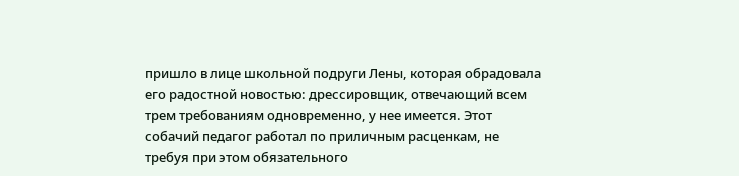пришло в лице школьной подруги Лены, которая обрадовала его радостной новостью: дрессировщик, отвечающий всем трем требованиям одновременно, у нее имеется. Этот собачий педагог работал по приличным расценкам, не требуя при этом обязательного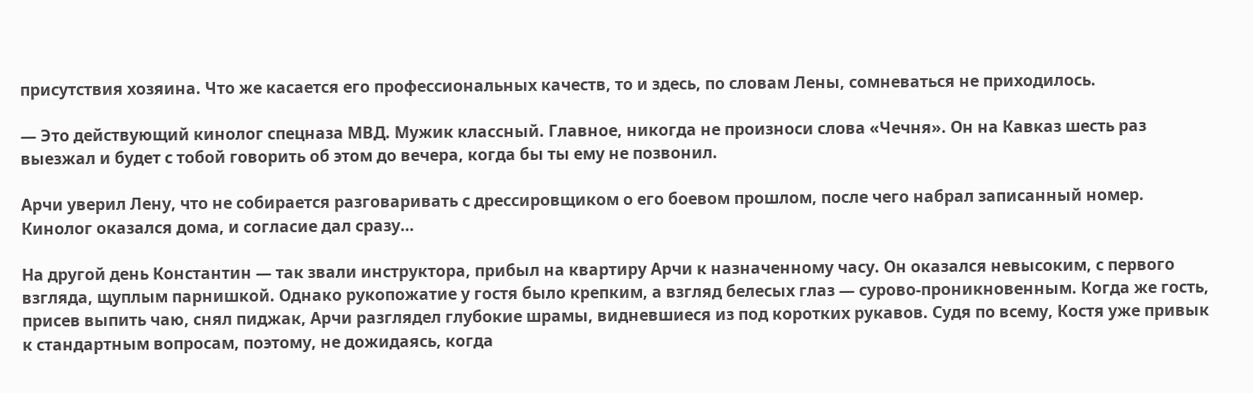присутствия хозяина. Что же касается его профессиональных качеств, то и здесь, по словам Лены, сомневаться не приходилось.

— Это действующий кинолог спецназа МВД. Мужик классный. Главное, никогда не произноси слова «Чечня». Он на Кавказ шесть раз выезжал и будет с тобой говорить об этом до вечера, когда бы ты ему не позвонил.

Арчи уверил Лену, что не собирается разговаривать с дрессировщиком о его боевом прошлом, после чего набрал записанный номер. Кинолог оказался дома, и согласие дал сразу…

На другой день Константин — так звали инструктора, прибыл на квартиру Арчи к назначенному часу. Он оказался невысоким, с первого взгляда, щуплым парнишкой. Однако рукопожатие у гостя было крепким, а взгляд белесых глаз — сурово-проникновенным. Когда же гость, присев выпить чаю, снял пиджак, Арчи разглядел глубокие шрамы, видневшиеся из под коротких рукавов. Судя по всему, Костя уже привык к стандартным вопросам, поэтому, не дожидаясь, когда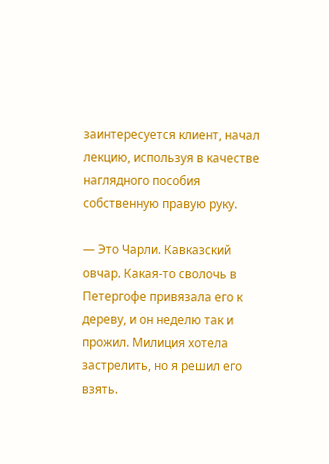заинтересуется клиент, начал лекцию, используя в качестве наглядного пособия собственную правую руку.

— Это Чарли. Кавказский овчар. Какая-то сволочь в Петергофе привязала его к дереву, и он неделю так и прожил. Милиция хотела застрелить, но я решил его взять.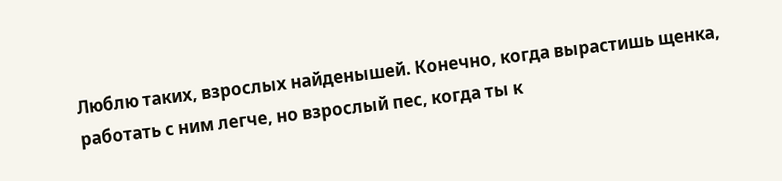Люблю таких, взрослых найденышей. Конечно, когда вырастишь щенка, работать с ним легче, но взрослый пес, когда ты к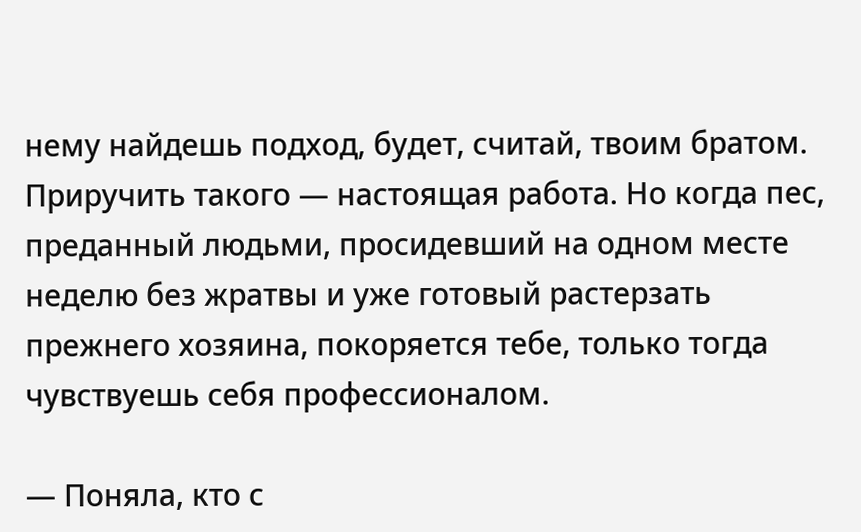нему найдешь подход, будет, считай, твоим братом. Приручить такого — настоящая работа. Но когда пес, преданный людьми, просидевший на одном месте неделю без жратвы и уже готовый растерзать прежнего хозяина, покоряется тебе, только тогда чувствуешь себя профессионалом.

— Поняла, кто с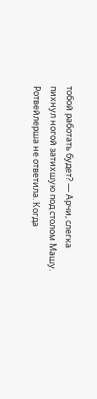тобой работать будет? — Арчи, слегка пихнул ногой затихшую под столом Машу. Ротвейлерша не ответила. Когда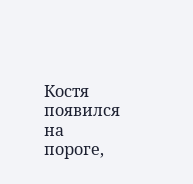Костя появился на пороге,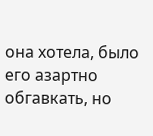она хотела, было его азартно обгавкать, но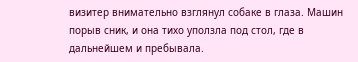визитер внимательно взглянул собаке в глаза. Машин порыв сник, и она тихо уползла под стол, где в дальнейшем и пребывала.